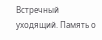Встречный уходящий. Память о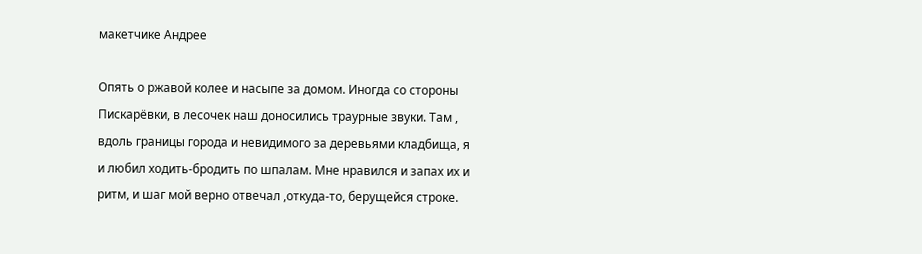макетчике Андрее

Опять о ржавой колее и насыпе за домом. Иногда со стороны Пискарёвки, в лесочек наш доносились траурные звуки. Там , вдоль границы города и невидимого за деревьями кладбища, я и любил ходить-бродить по шпалам. Мне нравился и запах их и ритм, и шаг мой верно отвечал ,откуда-то, берущейся строке.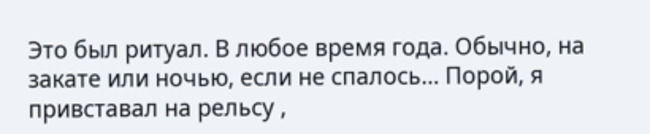Это был ритуал. В любое время года. Обычно, на закате или ночью, если не спалось... Порой, я привставал на рельсу ,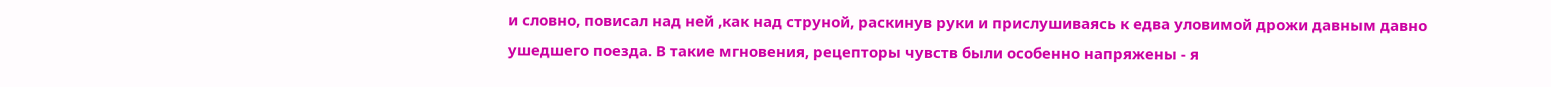и словно, повисал над ней ,как над струной, раскинув руки и прислушиваясь к едва уловимой дрожи давным давно ушедшего поезда. В такие мгновения, рецепторы чувств были особенно напряжены - я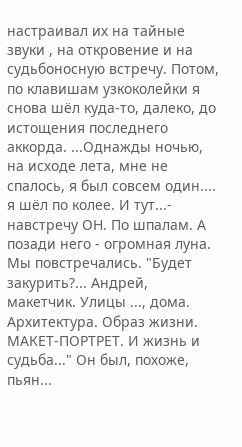настраивал их на тайные звуки , на откровение и на судьбоносную встречу. Потом, по клавишам узкоколейки я снова шёл куда-то, далеко, до истощения последнего аккорда. ...Однажды ночью, на исходе лета, мне не спалось, я был совсем один.... я шёл по колее. И тут...- навстречу ОН. По шпалам. А позади него - огромная луна. Мы повстречались. "Будет закурить?... Андрей, макетчик. Улицы ..., дома. Архитектура. Образ жизни. МАКЕТ-ПОРТРЕТ. И жизнь и судьба..." Он был, похоже, пьян...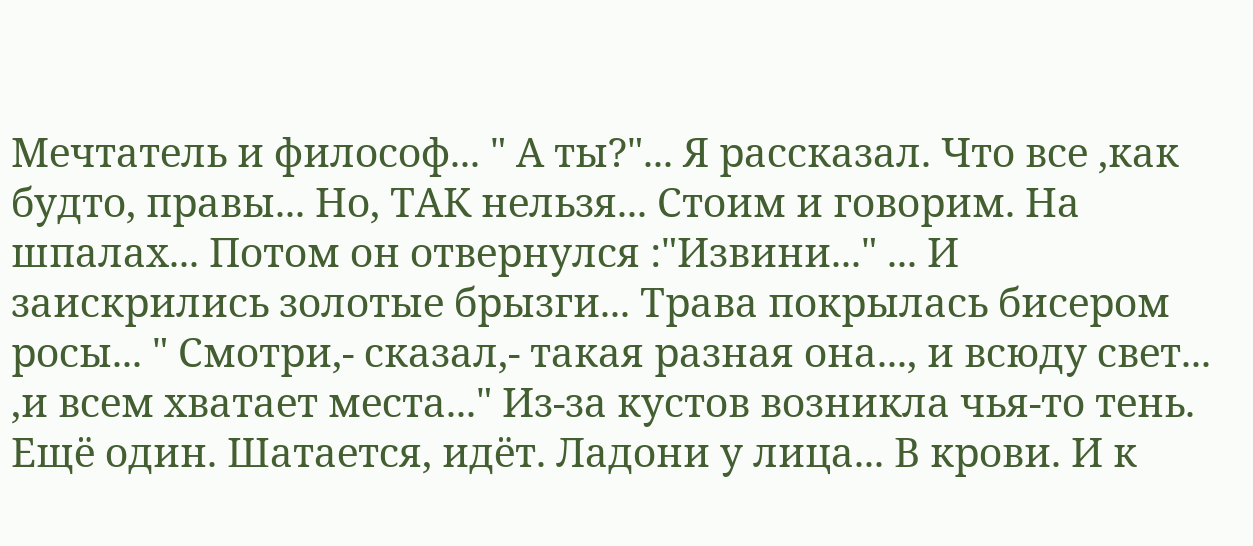Мечтатель и философ... " А ты?"... Я рассказал. Что все ,как будто, правы... Но, ТАК нельзя... Стоим и говорим. На шпалах... Потом он отвернулся :"Извини..." ... И заискрились золотые брызги... Трава покрылась бисером росы... " Смотри,- сказал,- такая разная она..., и всюду свет... ,и всем хватает места..." Из-за кустов возникла чья-то тень. Ещё один. Шатается, идёт. Ладони у лица... В крови. И к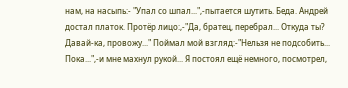нам, на насыпь:- "Упал со шпал...",-пытается шутить. Беда. Андрей достал платок. Протёр лицо:,-"Да, братец, перебрал... Откуда ты? Давай-ка, провожу..." Поймал мой взгляд:-"Нельзя не подсобить... Пока...",-и мне махнул рукой... Я постоял ещё немного, посмотрел,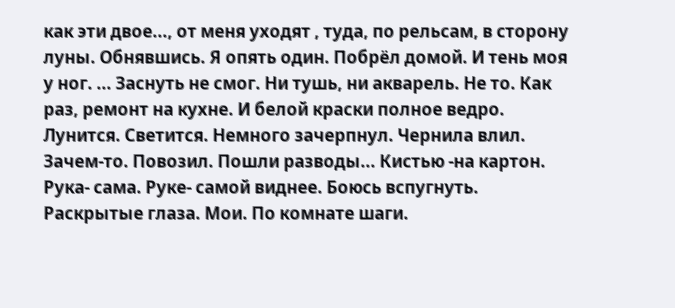как эти двое..., от меня уходят , туда, по рельсам, в сторону луны. Обнявшись. Я опять один. Побрёл домой. И тень моя у ног. ... Заснуть не смог. Ни тушь, ни акварель. Не то. Как раз, ремонт на кухне. И белой краски полное ведро. Лунится. Светится. Немного зачерпнул. Чернила влил. Зачем-то. Повозил. Пошли разводы... Кистью -на картон. Рука- сама. Руке- самой виднее. Боюсь вспугнуть. Раскрытые глаза. Мои. По комнате шаги.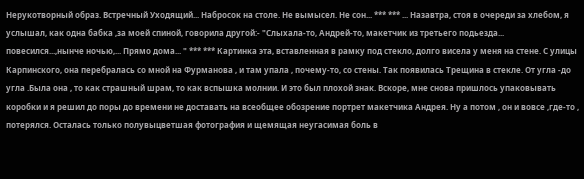Нерукотворный образ. Встречный Уходящий... Набросок на столе. Не вымысел. Не сон... *** *** ... Назавтра, стоя в очереди за хлебом, я услышал, как одна бабка ,за моей спиной, говорила другой:- "Слыхала-то, Андрей-то, макетчик из третьего подьезда... повесился...,нынче ночью,... Прямо дома... " *** *** Картинка эта, вставленная в рамку под стекло, долго висела у меня на стене. С улицы Карпинского, она перебралась со мной на Фурманова , и там упала , почему-то, со стены. Так появилась Трещина в стекле. От угла -до угла .Была она , то как страшный шрам, то как вспышка молнии. И это был плохой знак. Вскоре, мне снова пришлось упаковывать коробки и я решил до поры до времени не доставать на всеобщее обозрение портрет макетчика Андрея. Ну а потом , он и вовсе ,где-то , потерялся. Осталась только полувыцветшая фотография и щемящая неугасимая боль в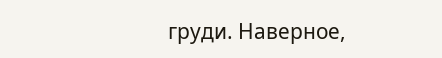груди. Наверное,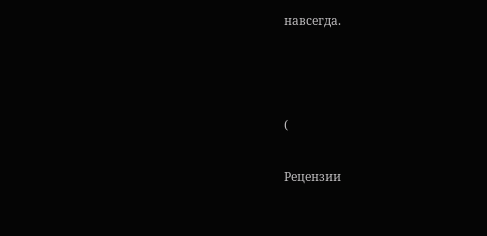навсегда.





(


Рецензии